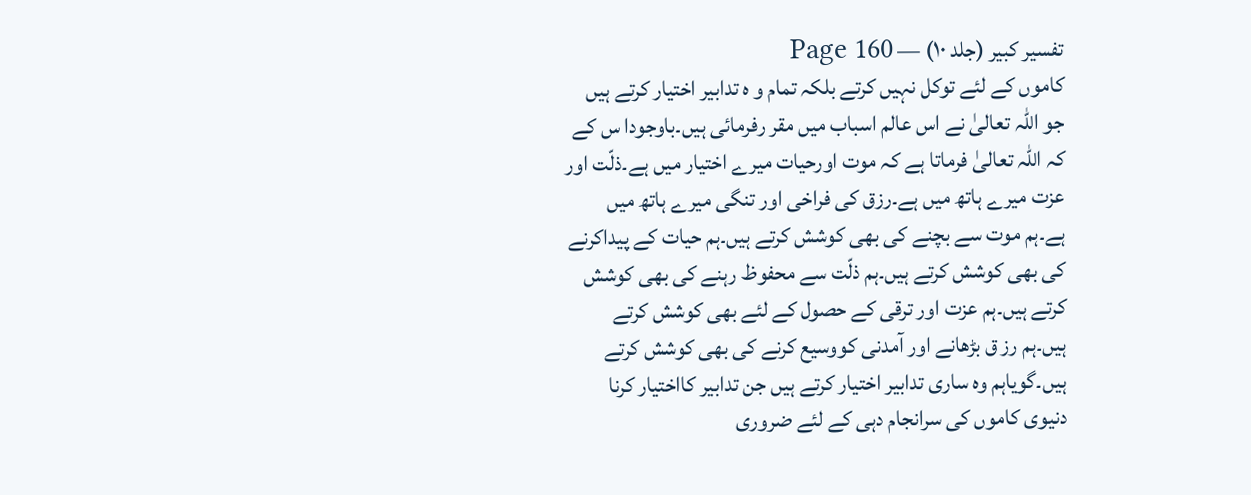تفسیر کبیر (جلد ۱۰) — Page 160
کاموں کے لئے توکل نہیں کرتے بلکہ تمام و ہ تدابیر اختیار کرتے ہیں جو اللہ تعالیٰ نے اس عالم اسباب میں مقر رفرمائی ہیں۔باوجودا س کے کہ اللہ تعالیٰ فرماتا ہے کہ موت اورحیات میرے اختیار میں ہے۔ذلّت اور عزت میرے ہاتھ میں ہے۔رزق کی فراخی اور تنگی میرے ہاتھ میں ہے۔ہم موت سے بچنے کی بھی کوشش کرتے ہیں۔ہم حیات کے پیداکرنے کی بھی کوشش کرتے ہیں۔ہم ذلّت سے محفوظ رہنے کی بھی کوشش کرتے ہیں۔ہم عزت اور ترقی کے حصول کے لئے بھی کوشش کرتے ہیں۔ہم رز ق بڑھانے اور آمدنی کووسیع کرنے کی بھی کوشش کرتے ہیں۔گویاہم وہ ساری تدابیر اختیار کرتے ہیں جن تدابیر کااختیار کرنا دنیوی کاموں کی سرانجام دہی کے لئے ضروری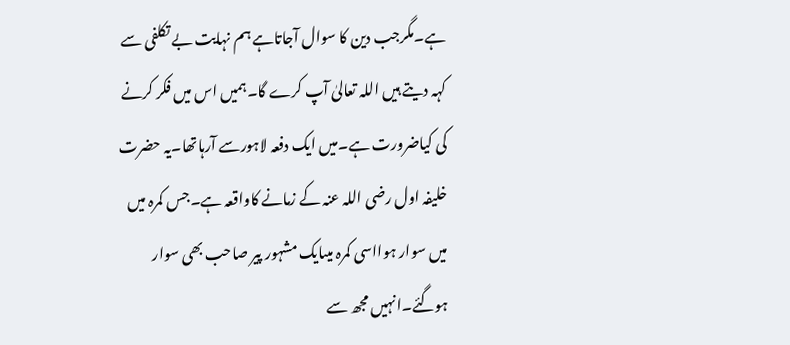ہے۔مگرجب دین کا سوال آجاتاہے ہم نہایت بے تکلفی سے کہہ دیتے ہیں اللہ تعالیٰ آپ کرے گا۔ہمیں اس میں فکر کرنے کی کیاضرورت ہے۔میں ایک دفعہ لاہورسے آرہاتھا۔یہ حضرت خلیفہ اول رضی اللہ عنہ کے زمانے کاواقعہ ہے۔جس کمرہ میں میں سوار ہوااسی کمرہ میںایک مشہور پیر صاحب بھی سوار ہوگئے۔انہیں مجھ سے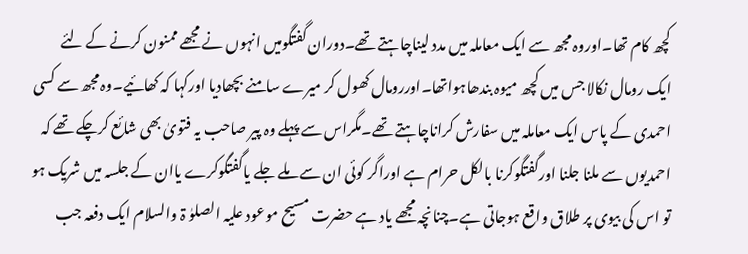کچھ کام تھا۔اوروہ مجھ سے ایک معاملہ میں مدد لیناچاہتے تھے۔دوران گفتگومیں انہوں نے مجھے ممنون کرنے کے لئے ایک رومال نکالا جس میں کچھ میوہ بندھاہواتھا۔اوررومال کھول کر میرے سامنے بچھادیا اورکہا کہ کھائیے۔وہ مجھ سے کسی احمدی کے پاس ایک معاملہ میں سفارش کراناچاہتے تھے۔مگراس سے پہلے وہ پیر صاحب یہ فتویٰ بھی شائع کرچکے تھے کہ احمدیوں سے ملنا جلنا اورگفتگوکرنا بالکل حرام ہے اوراگر کوئی ان سے ملے جلے یاگفتگوکرے یاان کے جلسہ میں شریک ہو تو اس کی بیوی پر طلاق واقع ہوجاتی ہے۔چنانچہ مجھے یاد ہے حضرت مسیح موعود علیہ الصلوٰ ۃ والسلام ایک دفعہ جب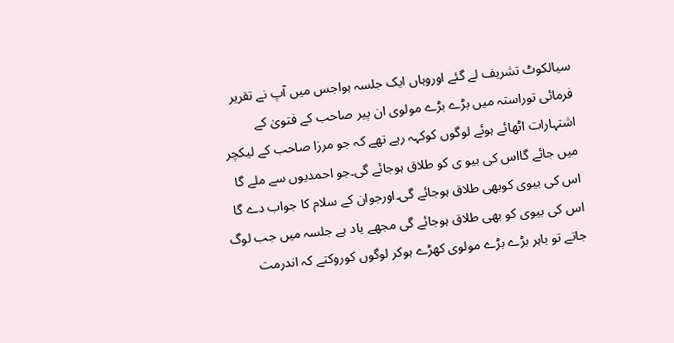سیالکوٹ تشریف لے گئے اوروہاں ایک جلسہ ہواجس میں آپ نے تقریر فرمائی توراستہ میں بڑے بڑے مولوی ان پیر صاحب کے فتویٰ کے اشتہارات اٹھائے ہوئے لوگوں کوکہہ رہے تھے کہ جو مرزا صاحب کے لیکچر میں جائے گااس کی بیو ی کو طلاق ہوجائے گی۔جو احمدیوں سے ملے گا اس کی بیوی کوبھی طلاق ہوجائے گی۔اورجوان کے سلام کا جواب دے گا اس کی بیوی کو بھی طلاق ہوجائے گی مجھے یاد ہے جلسہ میں جب لوگ جاتے تو باہر بڑے بڑے مولوی کھڑے ہوکر لوگوں کوروکتے کہ اندرمت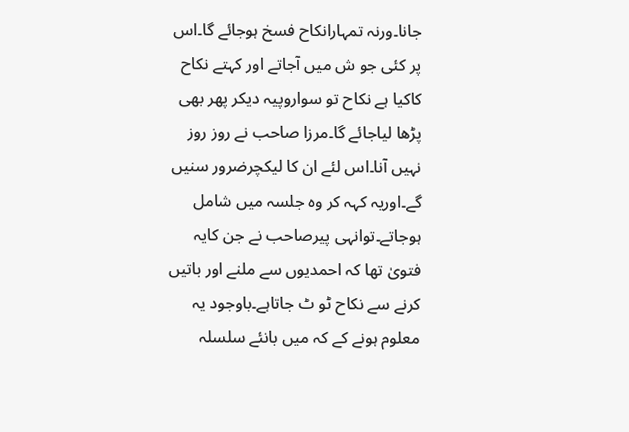جانا۔ورنہ تمہارانکاح فسخ ہوجائے گا۔اس پر کئی جو ش میں آجاتے اور کہتے نکاح کاکیا ہے نکاح تو سواروپیہ دیکر پھر بھی پڑھا لیاجائے گا۔مرزا صاحب نے روز روز نہیں آنا۔اس لئے ان کا لیکچرضرور سنیں گے۔اوریہ کہہ کر وہ جلسہ میں شامل ہوجاتے۔توانہی پیرصاحب نے جن کایہ فتویٰ تھا کہ احمدیوں سے ملنے اور باتیں کرنے سے نکاح ٹو ٹ جاتاہے۔باوجود یہ معلوم ہونے کے کہ میں بانئے سلسلہ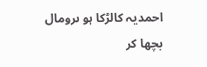احمدیہ کالڑکا ہو ںرومال بچھا کر